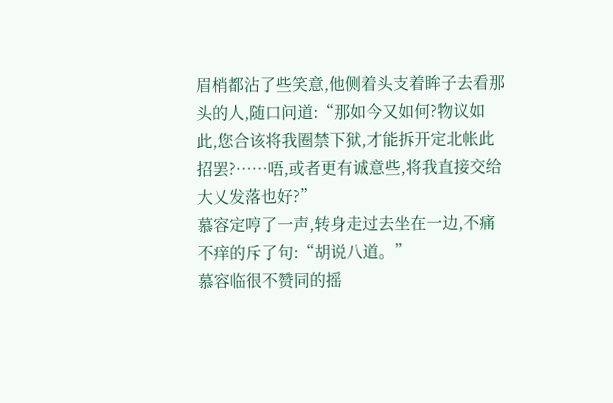眉梢都沾了些笑意,他侧着头支着眸子去看那头的人,随口问道:“那如今又如何?物议如此,您合该将我圈禁下狱,才能拆开定北帐此招罢?……唔,或者更有诚意些,将我直接交给大乂发落也好?”
慕容定哼了一声,转身走过去坐在一边,不痛不痒的斥了句:“胡说八道。”
慕容临很不赞同的摇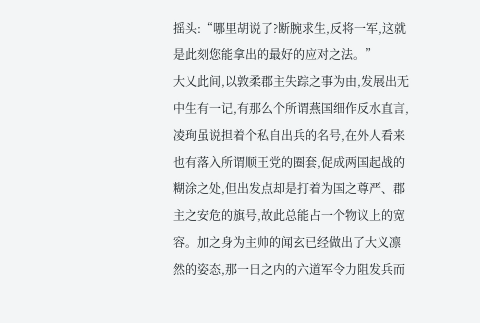摇头:“哪里胡说了?断腕求生,反将一军,这就是此刻您能拿出的最好的应对之法。”
大乂此间,以敦柔郡主失踪之事为由,发展出无中生有一记,有那么个所谓燕国细作反水直言,凌珣虽说担着个私自出兵的名号,在外人看来也有落入所谓顺王党的圈套,促成两国起战的糊涂之处,但出发点却是打着为国之尊严、郡主之安危的旗号,故此总能占一个物议上的宽容。加之身为主帅的闻玄已经做出了大义凛然的姿态,那一日之内的六道军令力阻发兵而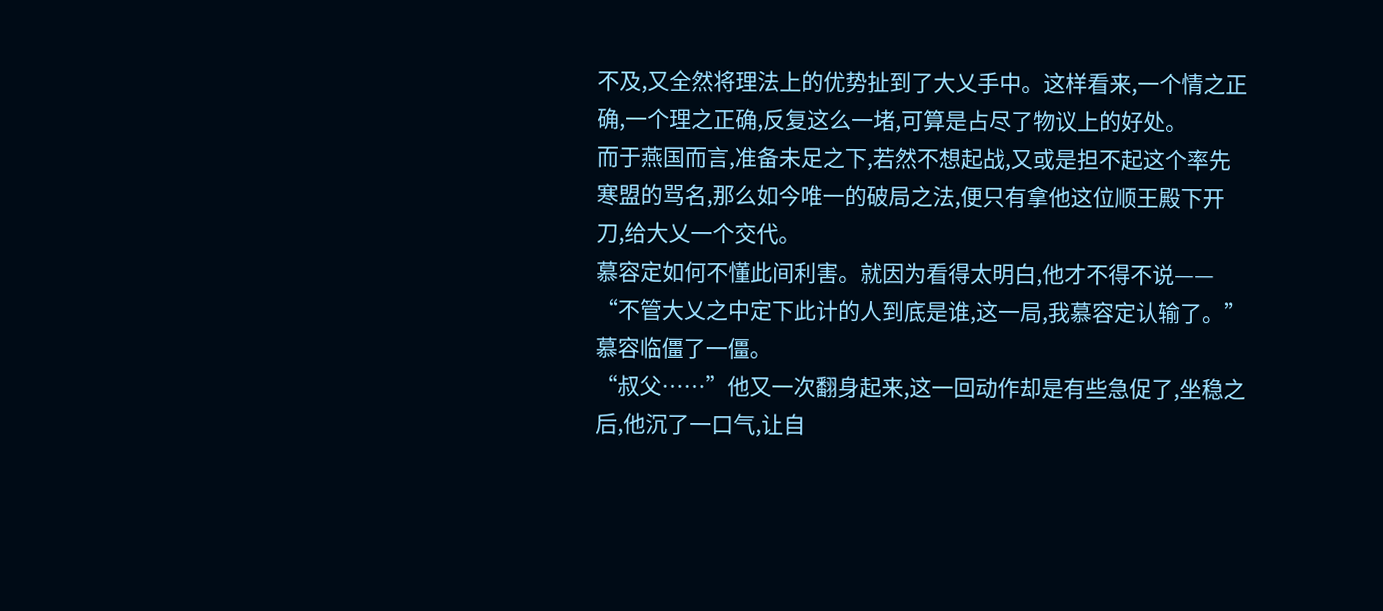不及,又全然将理法上的优势扯到了大乂手中。这样看来,一个情之正确,一个理之正确,反复这么一堵,可算是占尽了物议上的好处。
而于燕国而言,准备未足之下,若然不想起战,又或是担不起这个率先寒盟的骂名,那么如今唯一的破局之法,便只有拿他这位顺王殿下开刀,给大乂一个交代。
慕容定如何不懂此间利害。就因为看得太明白,他才不得不说——
“不管大乂之中定下此计的人到底是谁,这一局,我慕容定认输了。”
慕容临僵了一僵。
“叔父……”他又一次翻身起来,这一回动作却是有些急促了,坐稳之后,他沉了一口气,让自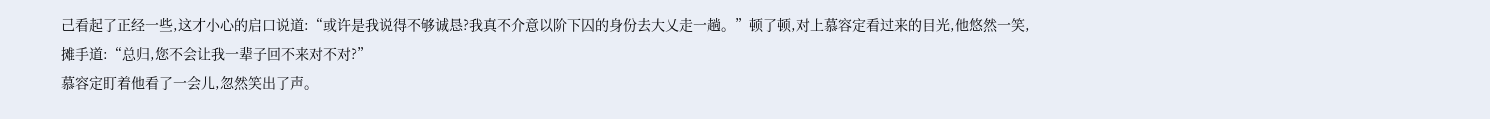己看起了正经一些,这才小心的启口说道:“或许是我说得不够诚恳?我真不介意以阶下囚的身份去大乂走一趟。”顿了顿,对上慕容定看过来的目光,他悠然一笑,摊手道:“总归,您不会让我一辈子回不来对不对?”
慕容定盯着他看了一会儿,忽然笑出了声。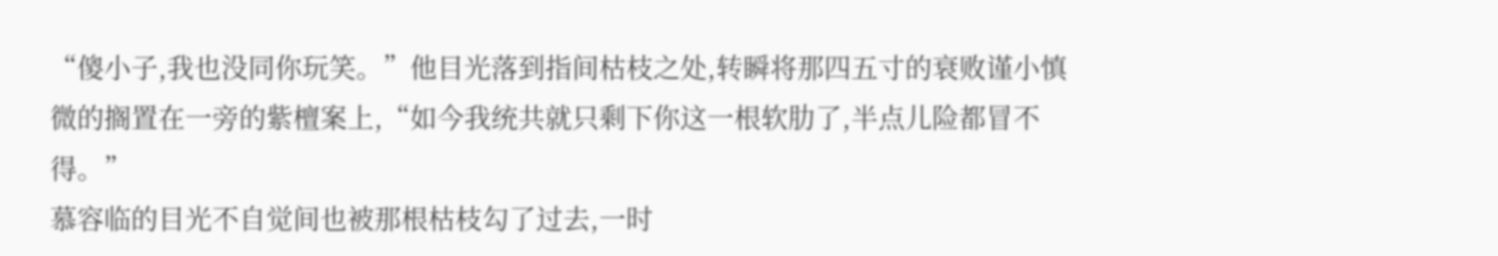“傻小子,我也没同你玩笑。”他目光落到指间枯枝之处,转瞬将那四五寸的衰败谨小慎微的搁置在一旁的紫檀案上,“如今我统共就只剩下你这一根软肋了,半点儿险都冒不得。”
慕容临的目光不自觉间也被那根枯枝勾了过去,一时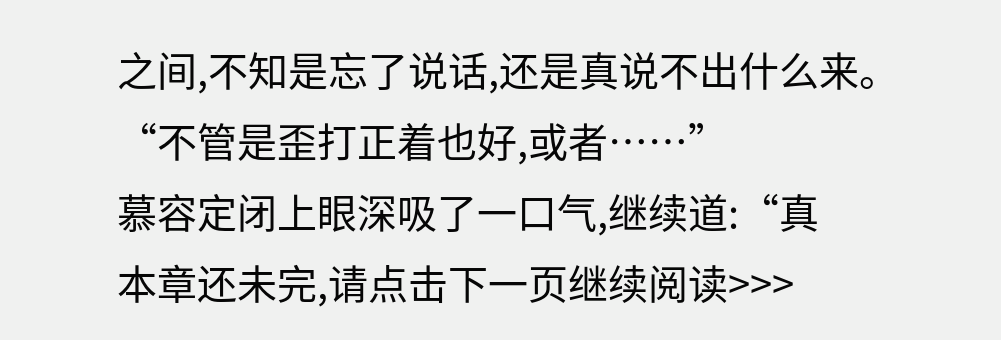之间,不知是忘了说话,还是真说不出什么来。
“不管是歪打正着也好,或者……”
慕容定闭上眼深吸了一口气,继续道:“真
本章还未完,请点击下一页继续阅读>>>